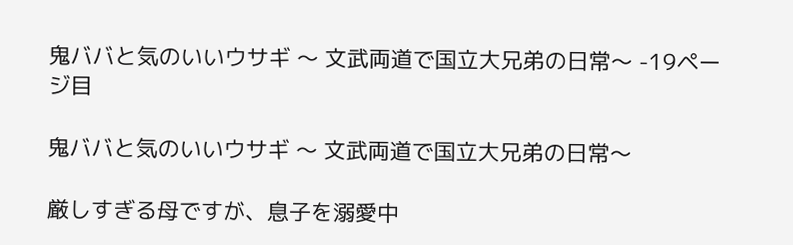鬼ババと気のいいウサギ 〜 文武両道で国立大兄弟の日常〜 -19ページ目

鬼ババと気のいいウサギ 〜 文武両道で国立大兄弟の日常〜

厳しすぎる母ですが、息子を溺愛中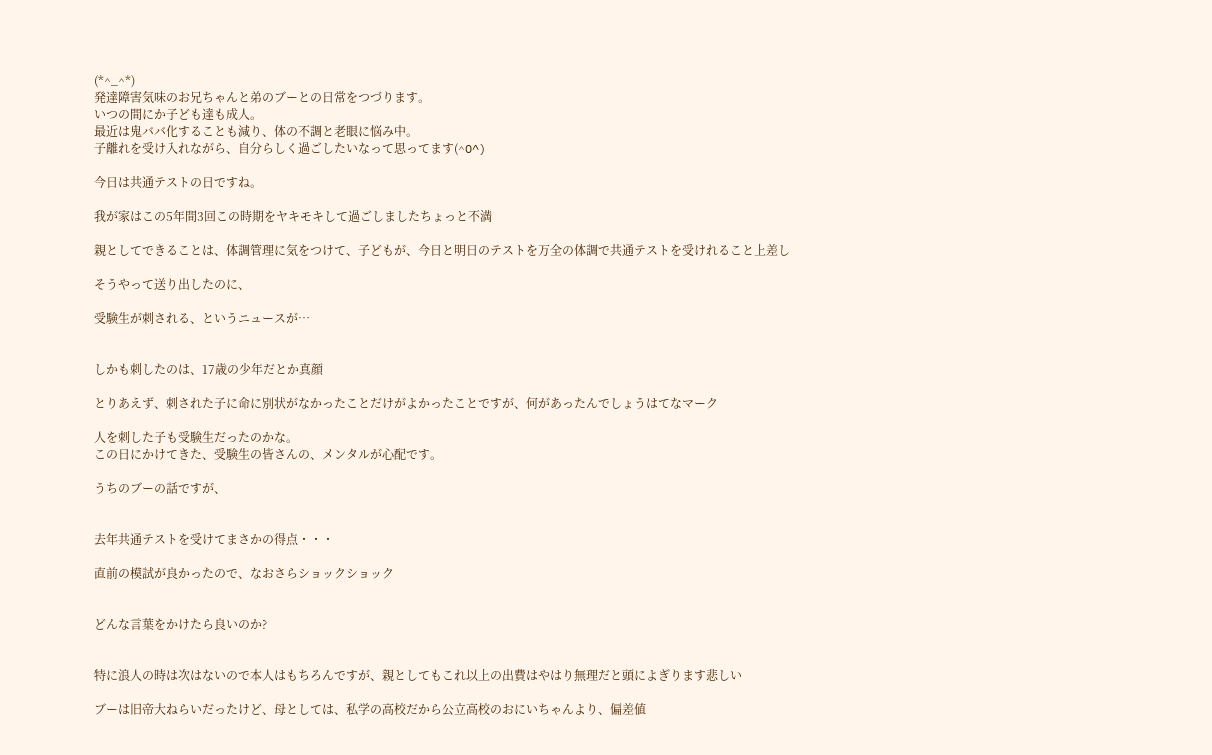(*^_^*)
発達障害気味のお兄ちゃんと弟のブーとの日常をつづります。
いつの間にか子ども達も成人。
最近は鬼ババ化することも減り、体の不調と老眼に悩み中。
子離れを受け入れながら、自分らしく過ごしたいなって思ってます(^O^)

今日は共通テストの日ですね。

我が家はこの5年間3回この時期をヤキモキして過ごしましたちょっと不満

親としてできることは、体調管理に気をつけて、子どもが、今日と明日のテストを万全の体調で共通テストを受けれること上差し

そうやって送り出したのに、

受験生が刺される、というニュースが…


しかも刺したのは、17歳の少年だとか真顔

とりあえず、刺された子に命に別状がなかったことだけがよかったことですが、何があったんでしょうはてなマーク

人を刺した子も受験生だったのかな。
この日にかけてきた、受験生の皆さんの、メンタルが心配です。

うちのブーの話ですが、


去年共通テストを受けてまさかの得点・・・

直前の模試が良かったので、なおさらショックショック


どんな言葉をかけたら良いのか?


特に浪人の時は次はないので本人はもちろんですが、親としてもこれ以上の出費はやはり無理だと頭によぎります悲しい

ブーは旧帝大ねらいだったけど、母としては、私学の高校だから公立高校のおにいちゃんより、偏差値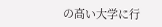の高い大学に行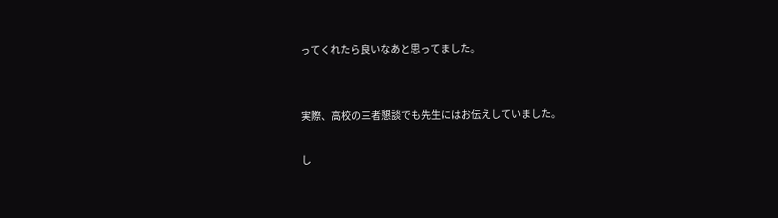ってくれたら良いなあと思ってました。


実際、高校の三者懇談でも先生にはお伝えしていました。

し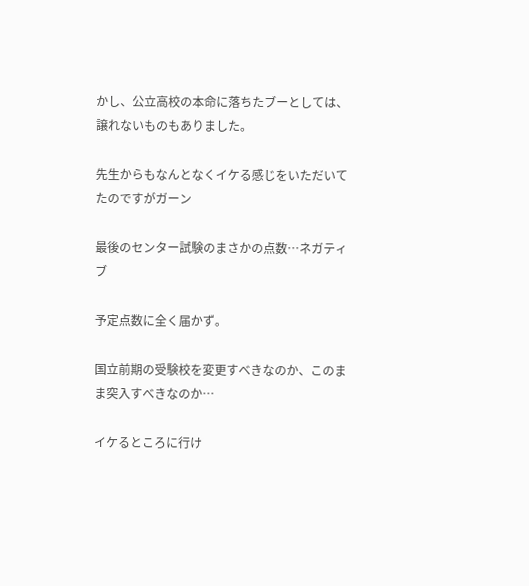かし、公立高校の本命に落ちたブーとしては、譲れないものもありました。

先生からもなんとなくイケる感じをいただいてたのですがガーン

最後のセンター試験のまさかの点数…ネガティブ

予定点数に全く届かず。

国立前期の受験校を変更すべきなのか、このまま突入すべきなのか…

イケるところに行け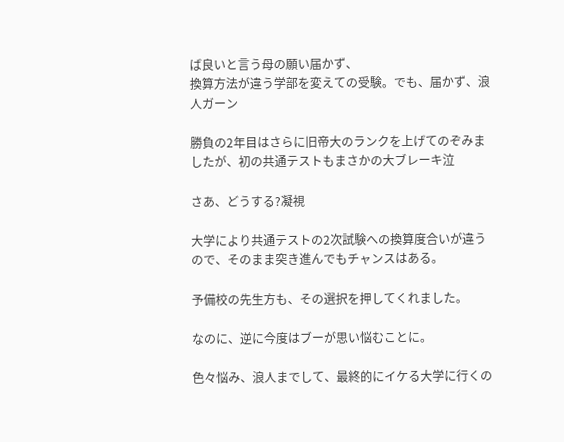ば良いと言う母の願い届かず、
換算方法が違う学部を変えての受験。でも、届かず、浪人ガーン

勝負の2年目はさらに旧帝大のランクを上げてのぞみましたが、初の共通テストもまさかの大ブレーキ泣

さあ、どうする?凝視

大学により共通テストの2次試験への換算度合いが違うので、そのまま突き進んでもチャンスはある。

予備校の先生方も、その選択を押してくれました。

なのに、逆に今度はブーが思い悩むことに。

色々悩み、浪人までして、最終的にイケる大学に行くの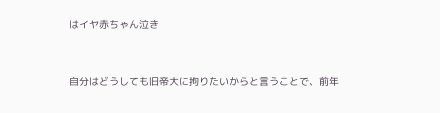はイヤ赤ちゃん泣き


自分はどうしても旧帝大に拘りたいからと言うことで、前年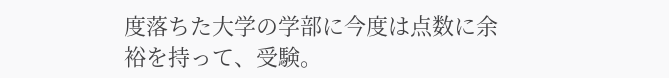度落ちた大学の学部に今度は点数に余裕を持って、受験。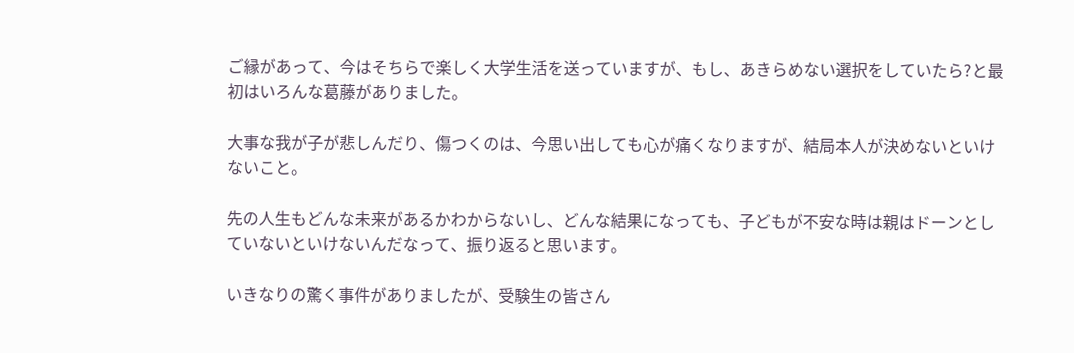ご縁があって、今はそちらで楽しく大学生活を送っていますが、もし、あきらめない選択をしていたら?と最初はいろんな葛藤がありました。

大事な我が子が悲しんだり、傷つくのは、今思い出しても心が痛くなりますが、結局本人が決めないといけないこと。

先の人生もどんな未来があるかわからないし、どんな結果になっても、子どもが不安な時は親はドーンとしていないといけないんだなって、振り返ると思います。

いきなりの驚く事件がありましたが、受験生の皆さん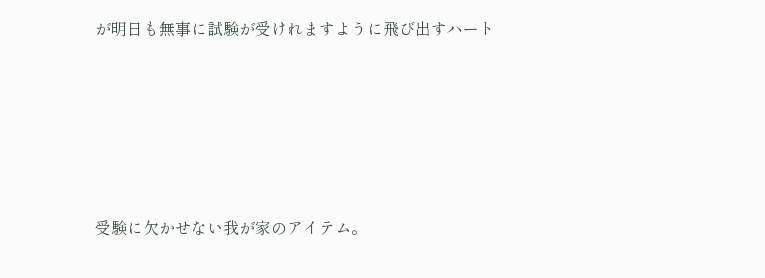が明日も無事に試験が受けれますように飛び出すハート








受験に欠かせない我が家のアイテム。